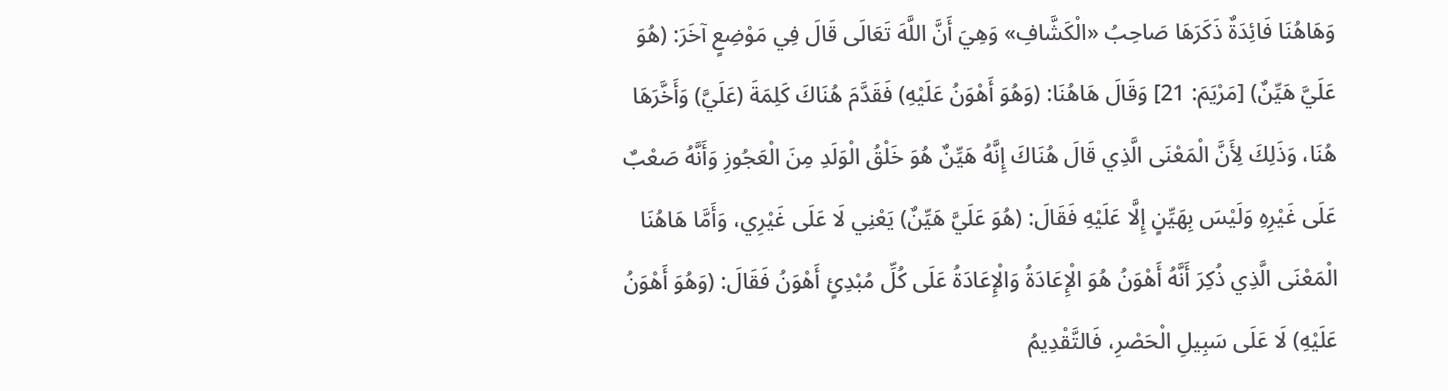وَهَاهُنَا فَائِدَةٌ ذَكَرَهَا صَاحِبُ «الْكَشَّافِ» وَهِيَ أَنَّ اللَّهَ تَعَالَى قَالَ فِي مَوْضِعٍ آخَرَ: (هُوَ عَلَيَّ هَيِّنٌ) [مَرْيَمَ: 21] وَقَالَ هَاهُنَا: (وَهُوَ أَهْوَنُ عَلَيْهِ) فَقَدَّمَ هُنَاكَ كَلِمَةَ (عَلَيَّ) وَأَخَّرَهَا هُنَا، وَذَلِكَ لِأَنَّ الْمَعْنَى الَّذِي قَالَ هُنَاكَ إِنَّهُ هَيِّنٌ هُوَ خَلْقُ الْوَلَدِ مِنَ الْعَجُوزِ وَأَنَّهُ صَعْبٌ عَلَى غَيْرِهِ وَلَيْسَ بِهَيِّنٍ إِلَّا عَلَيْهِ فَقَالَ: (هُوَ عَلَيَّ هَيِّنٌ) يَعْنِي لَا عَلَى غَيْرِي، وَأَمَّا هَاهُنَا الْمَعْنَى الَّذِي ذُكِرَ أَنَّهُ أَهْوَنُ هُوَ الْإِعَادَةُ وَالْإِعَادَةُ عَلَى كُلِّ مُبْدِئٍ أَهْوَنُ فَقَالَ: (وَهُوَ أَهْوَنُ عَلَيْهِ) لَا عَلَى سَبِيلِ الْحَصْرِ، فَالتَّقْدِيمُ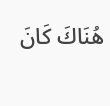هُنَاكَ كَانَ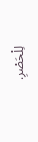لِلْحَصْرِ.